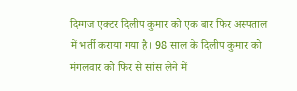दिग्गज एक्टर दिलीप कुमार को एक बार फिर अस्पताल में भर्ती कराया गया है। 98 साल के दिलीप कुमार को मंगलवार को फिर से सांस लेने में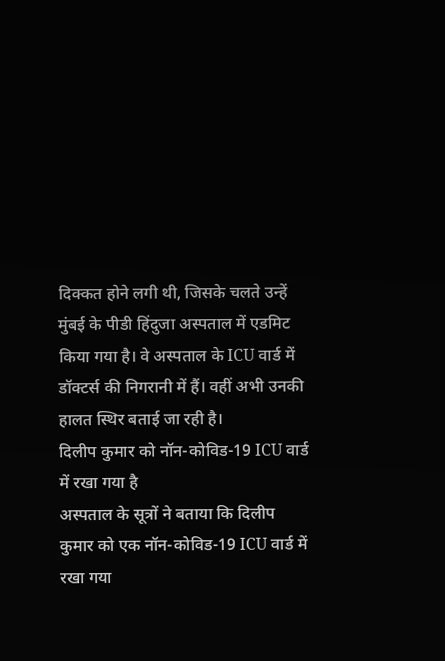दिक्कत होने लगी थी, जिसके चलते उन्हें मुंबई के पीडी हिंदुजा अस्पताल में एडमिट किया गया है। वे अस्पताल के ICU वार्ड में डॉक्टर्स की निगरानी में हैं। वहीं अभी उनकी हालत स्थिर बताई जा रही है।
दिलीप कुमार को नॉन-कोविड-19 ICU वार्ड में रखा गया है
अस्पताल के सूत्रों ने बताया कि दिलीप कुमार को एक नॉन-कोविड-19 ICU वार्ड में रखा गया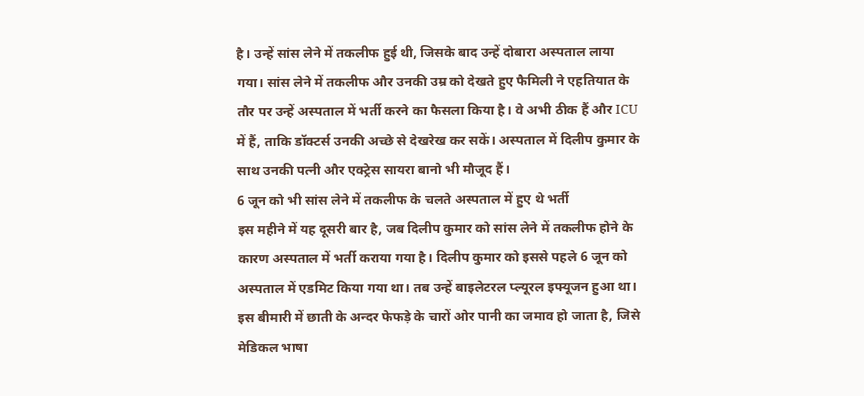है। उन्हें सांस लेने में तकलीफ हुई थी, जिसके बाद उन्हें दोबारा अस्पताल लाया गया। सांस लेने में तकलीफ और उनकी उम्र को देखते हुए फैमिली ने एहतियात के तौर पर उन्हें अस्पताल में भर्ती करने का फैसला किया है। वे अभी ठीक हैं और ICU में हैं, ताकि डॉक्टर्स उनकी अच्छे से देखरेख कर सकें। अस्पताल में दिलीप कुमार के साथ उनकी पत्नी और एक्ट्रेस सायरा बानो भी मौजूद हैं।
6 जून को भी सांस लेने में तकलीफ के चलते अस्पताल में हुए थे भर्ती
इस महीने में यह दूसरी बार है, जब दिलीप कुमार को सांस लेने में तकलीफ होने के कारण अस्पताल में भर्ती कराया गया है। दिलीप कुमार को इससे पहले 6 जून को अस्पताल में एडमिट किया गया था। तब उन्हें बाइलेटरल प्ल्यूरल इफ्यूजन हुआ था। इस बीमारी में छाती के अन्दर फेफड़े के चारों ओर पानी का जमाव हो जाता है, जिसे मेडिकल भाषा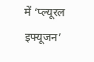में ‘प्ल्यूरल इफ्यूजन’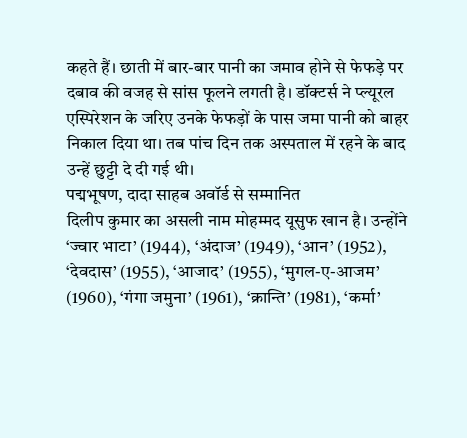कहते हैं। छाती में बार-बार पानी का जमाव होने से फेफड़े पर दबाव की वजह से सांस फूलने लगती है। डॉक्टर्स ने प्ल्यूरल एस्पिरेशन के जरिए उनके फेफड़ों के पास जमा पानी को बाहर निकाल दिया था। तब पांच दिन तक अस्पताल में रहने के बाद उन्हें छुट्टी दे दी गई थी।
पद्मभूषण, दादा साहब अवॉर्ड से सम्मानित
दिलीप कुमार का असली नाम मोहम्मद यूसुफ खान है। उन्होंने ‘ज्वार भाटा’ (1944), ‘अंदाज’ (1949), ‘आन’ (1952), ‘देवदास’ (1955), ‘आजाद’ (1955), ‘मुगल-ए-आजम’ (1960), ‘गंगा जमुना’ (1961), ‘क्रान्ति’ (1981), ‘कर्मा’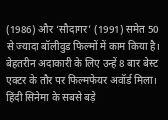(1986) और ‘सौदागर’ (1991) समेत 50 से ज्यादा बॉलीवुड फिल्मों में काम किया है। बेहतरीन अदाकारी के लिए उन्हें 8 बार बेस्ट एक्टर के तौर पर फिल्मफेयर अवॉर्ड मिला। हिंदी सिनेमा के सबसे बड़े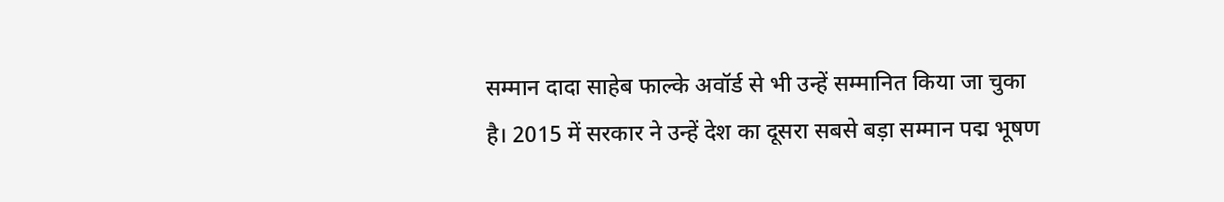सम्मान दादा साहेब फाल्के अवॉर्ड से भी उन्हें सम्मानित किया जा चुका है। 2015 में सरकार ने उन्हें देश का दूसरा सबसे बड़ा सम्मान पद्म भूषण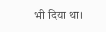भी दिया था।